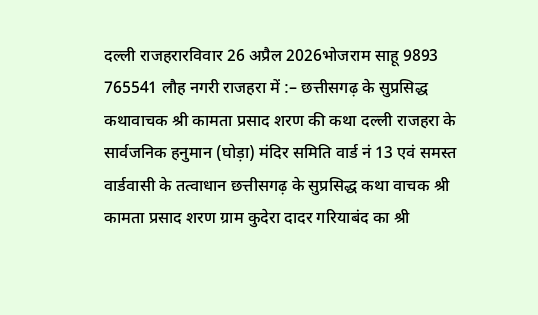दल्ली राजहरारविवार 26 अप्रैल 2026भोजराम साहू 9893 765541 लौह नगरी राजहरा में :– छत्तीसगढ़ के सुप्रसिद्ध कथावाचक श्री कामता प्रसाद शरण की कथा दल्ली राजहरा के सार्वजनिक हनुमान (घोड़ा) मंदिर समिति वार्ड नं 13 एवं समस्त वार्डवासी के तत्वाधान छत्तीसगढ़ के सुप्रसिद्ध कथा वाचक श्री कामता प्रसाद शरण ग्राम कुदेरा दादर गरियाबंद का श्री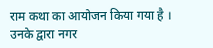राम कथा का आयोजन किया गया है । उनके द्वारा नगर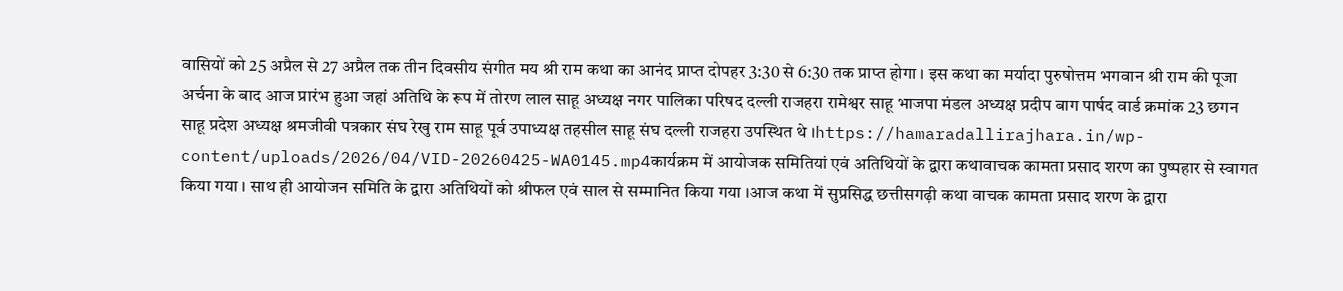वासियों को 25 अप्रैल से 27 अप्रैल तक तीन दिवसीय संगीत मय श्री राम कथा का आनंद प्राप्त दोपहर 3:30 से 6:30 तक प्राप्त होगा । इस कथा का मर्यादा पुरुषोत्तम भगवान श्री राम की पूजा अर्चना के बाद आज प्रारंभ हुआ जहां अतिथि के रूप में तोरण लाल साहू अध्यक्ष नगर पालिका परिषद दल्ली राजहरा रामेश्वर साहू भाजपा मंडल अध्यक्ष प्रदीप बाग पार्षद वार्ड क्रमांक 23 छगन साहू प्रदेश अध्यक्ष श्रमजीवी पत्रकार संघ रेखु राम साहू पूर्व उपाध्यक्ष तहसील साहू संघ दल्ली राजहरा उपस्थित थे ।https://hamaradallirajhara.in/wp-content/uploads/2026/04/VID-20260425-WA0145.mp4कार्यक्रम में आयोजक समितियां एवं अतिथियों के द्वारा कथावाचक कामता प्रसाद शरण का पुष्पहार से स्वागत किया गया । साथ ही आयोजन समिति के द्वारा अतिथियों को श्रीफल एवं साल से सम्मानित किया गया ।आज कथा में सुप्रसिद्ध छत्तीसगढ़ी कथा वाचक कामता प्रसाद शरण के द्वारा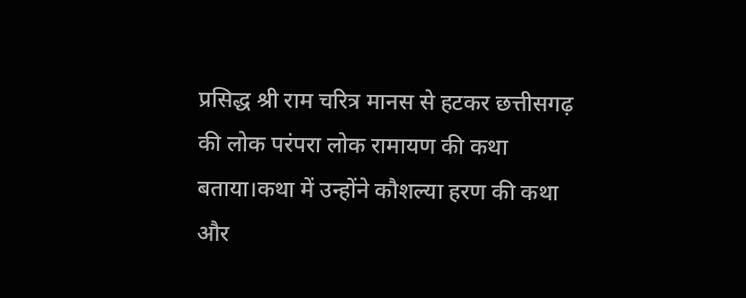प्रसिद्ध श्री राम चरित्र मानस से हटकर छत्तीसगढ़ की लोक परंपरा लोक रामायण की कथा बताया।कथा में उन्होंने कौशल्या हरण की कथा और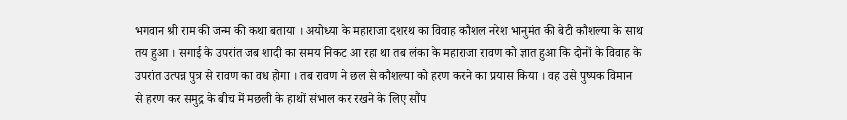भगवान श्री राम की जन्म की कथा बताया । अयोध्या के महाराजा दशरथ का विवाह कौशल नरेश भानुमंत की बेटी कौशल्या के साथ तय हुआ । सगाई के उपरांत जब शादी का समय निकट आ रहा था तब लंका के महाराजा रावण को ज्ञात हुआ कि दोनों के विवाह के उपरांत उत्पन्न पुत्र से रावण का वध होगा । तब रावण ने छल से कौशल्या को हरण करने का प्रयास किया । वह उसे पुष्पक विमान से हरण कर समुद्र के बीच में मछली के हाथों संभाल कर रखने के लिए सौंप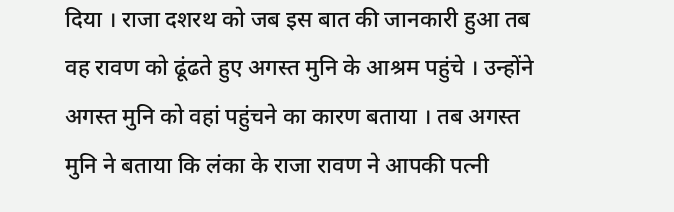दिया । राजा दशरथ को जब इस बात की जानकारी हुआ तब वह रावण को ढूंढते हुए अगस्त मुनि के आश्रम पहुंचे । उन्होंने अगस्त मुनि को वहां पहुंचने का कारण बताया । तब अगस्त मुनि ने बताया कि लंका के राजा रावण ने आपकी पत्नी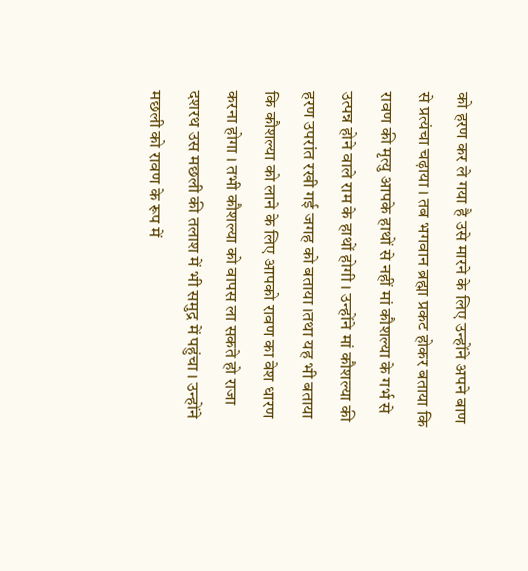को हरण कर ले गया है उसे मारने के लिए उन्होंने अपने बाण से प्रत्यंचा चढ़ाया । तब भगवान ब्रह्मा प्रकट होकर बताया कि रावण की मृत्यु आपके हाथों से नहीं मां कौशल्या के गर्भ से उत्पन्न होने वाले राम के हाथों होगी । उन्होंने मां कौशल्या की हरण उपरांत रखी गई जगह को बताया ।तथा यह भी बताया कि कौशल्या को लाने के लिए आपको रावण का वेश धारण करना होगा । तभी कौशल्या को वापस ला सकते हो राजा दशरथ उस मछली की तलाश में भी समुद्र में पहुंचा । उन्होंने मछली को रावण के रूप में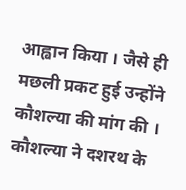आह्वान किया । जैसे ही मछली प्रकट हुई उन्होंने कौशल्या की मांग की । कौशल्या ने दशरथ के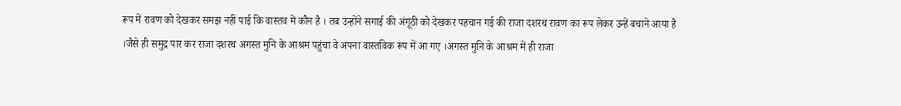रूप में रावण को देखकर समझ नहीं पाई कि वास्तव में कौन है । तब उन्होंने सगाई की अंगूठी को देखकर पहचान गई की राजा दशरथ रावण का रूप लेकर उन्हें बचाने आया है ।जैसे ही समुद्र पार कर राजा दशरथ अगस्त मुनि के आश्रम पहुंचा वे अपना वास्तविक रूप में आ गए ।अगस्त मुनि के आश्रम में ही राजा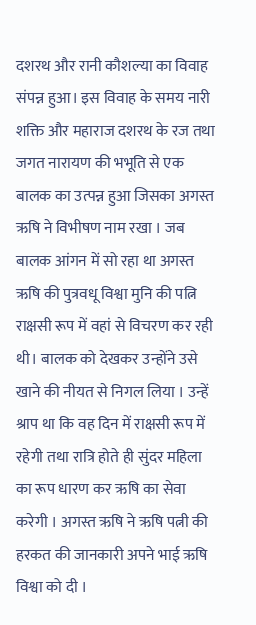दशरथ और रानी कौशल्या का विवाह संपन्न हुआ। इस विवाह के समय नारी शक्ति और महाराज दशरथ के रज तथा जगत नारायण की भभूति से एक बालक का उत्पन्न हुआ जिसका अगस्त ऋषि ने विभीषण नाम रखा । जब बालक आंगन में सो रहा था अगस्त ऋषि की पुत्रवधू विश्वा मुनि की पत्नि राक्षसी रूप में वहां से विचरण कर रही थी। बालक को देखकर उन्होंने उसे खाने की नीयत से निगल लिया । उन्हें श्राप था कि वह दिन में राक्षसी रूप में रहेगी तथा रात्रि होते ही सुंदर महिला का रूप धारण कर ऋषि का सेवा करेगी । अगस्त ऋषि ने ऋषि पत्नी की हरकत की जानकारी अपने भाई ऋषि विश्वा को दी ।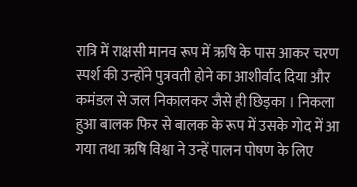रात्रि में राक्षसी मानव रूप में ऋषि के पास आकर चरण स्पर्श की उन्होंने पुत्रवती होने का आशीर्वाद दिया और कमंडल से जल निकालकर जैसे ही छिड़का । निकला हुआ बालक फिर से बालक के रूप में उसके गोद में आ गया तथा ऋषि विश्वा ने उन्हें पालन पोषण के लिए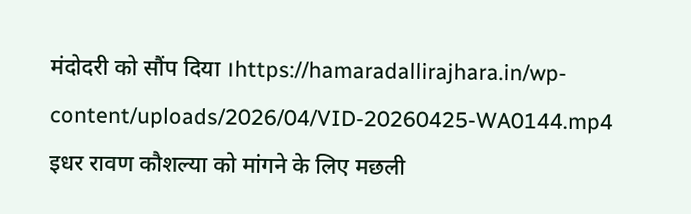मंदोदरी को सौंप दिया ।https://hamaradallirajhara.in/wp-content/uploads/2026/04/VID-20260425-WA0144.mp4 इधर रावण कौशल्या को मांगने के लिए मछली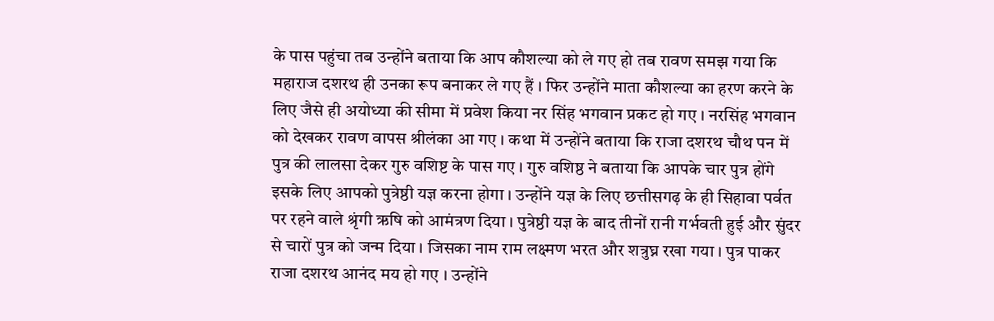के पास पहुंचा तब उन्होंने बताया कि आप कौशल्या को ले गए हो तब रावण समझ गया कि महाराज दशरथ ही उनका रूप बनाकर ले गए हैं । फिर उन्होंने माता कौशल्या का हरण करने के लिए जैसे ही अयोध्या की सीमा में प्रवेश किया नर सिंह भगवान प्रकट हो गए । नरसिंह भगवान को देखकर रावण वापस श्रीलंका आ गए । कथा में उन्होंने बताया कि राजा दशरथ चौथ पन में पुत्र की लालसा देकर गुरु वशिष्ट के पास गए । गुरु वशिष्ठ ने बताया कि आपके चार पुत्र होंगे इसके लिए आपको पुत्रेष्ठी यज्ञ करना होगा । उन्होंने यज्ञ के लिए छत्तीसगढ़ के ही सिहावा पर्वत पर रहने वाले श्रृंगी ऋषि को आमंत्रण दिया । पुत्रेष्ठी यज्ञ के बाद तीनों रानी गर्भवती हुई और सुंदर से चारों पुत्र को जन्म दिया । जिसका नाम राम लक्ष्मण भरत और शत्रुघ्न रखा गया । पुत्र पाकर राजा दशरथ आनंद मय हो गए । उन्होंने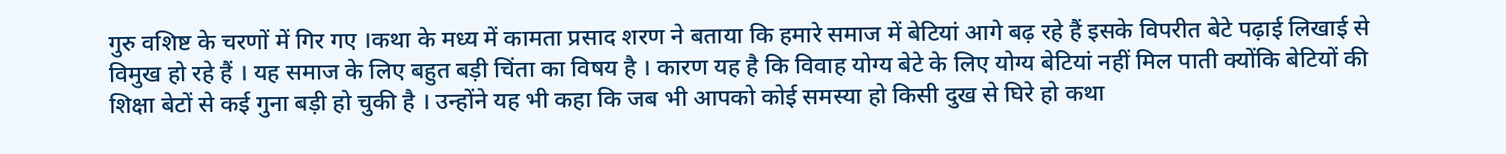गुरु वशिष्ट के चरणों में गिर गए ।कथा के मध्य में कामता प्रसाद शरण ने बताया कि हमारे समाज में बेटियां आगे बढ़ रहे हैं इसके विपरीत बेटे पढ़ाई लिखाई से विमुख हो रहे हैं । यह समाज के लिए बहुत बड़ी चिंता का विषय है । कारण यह है कि विवाह योग्य बेटे के लिए योग्य बेटियां नहीं मिल पाती क्योंकि बेटियों की शिक्षा बेटों से कई गुना बड़ी हो चुकी है । उन्होंने यह भी कहा कि जब भी आपको कोई समस्या हो किसी दुख से घिरे हो कथा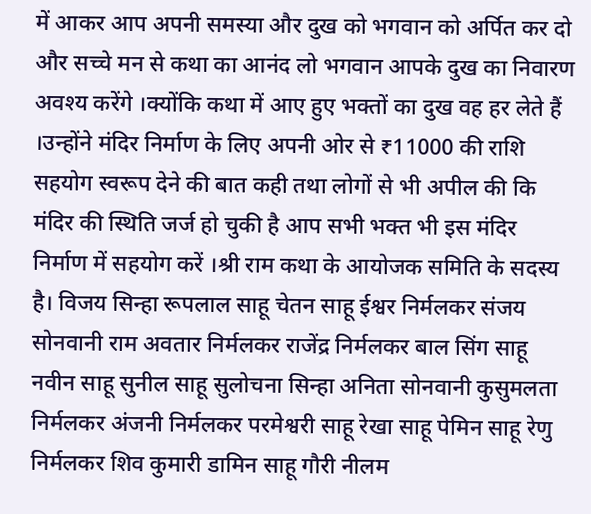में आकर आप अपनी समस्या और दुख को भगवान को अर्पित कर दो और सच्चे मन से कथा का आनंद लो भगवान आपके दुख का निवारण अवश्य करेंगे ।क्योंकि कथा में आए हुए भक्तों का दुख वह हर लेते हैं ।उन्होंने मंदिर निर्माण के लिए अपनी ओर से ₹11000 की राशि सहयोग स्वरूप देने की बात कही तथा लोगों से भी अपील की कि मंदिर की स्थिति जर्ज हो चुकी है आप सभी भक्त भी इस मंदिर निर्माण में सहयोग करें ।श्री राम कथा के आयोजक समिति के सदस्य है। विजय सिन्हा रूपलाल साहू चेतन साहू ईश्वर निर्मलकर संजय सोनवानी राम अवतार निर्मलकर राजेंद्र निर्मलकर बाल सिंग साहू नवीन साहू सुनील साहू सुलोचना सिन्हा अनिता सोनवानी कुसुमलता निर्मलकर अंजनी निर्मलकर परमेश्वरी साहू रेखा साहू पेमिन साहू रेणु निर्मलकर शिव कुमारी डामिन साहू गौरी नीलम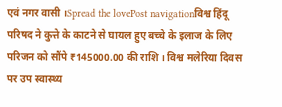एवं नगर वासी ।Spread the lovePost navigationविश्व हिंदू परिषद ने कुत्ते के काटने से घायल हुए बच्चे के इलाज के लिए परिजन को सौंपे ₹145000.00 की राशि । विश्व मलेरिया दिवस पर उप स्वास्थ्य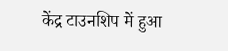केंद्र टाउनशिप में हुआ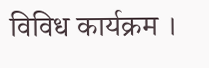विविध कार्यक्रम ।